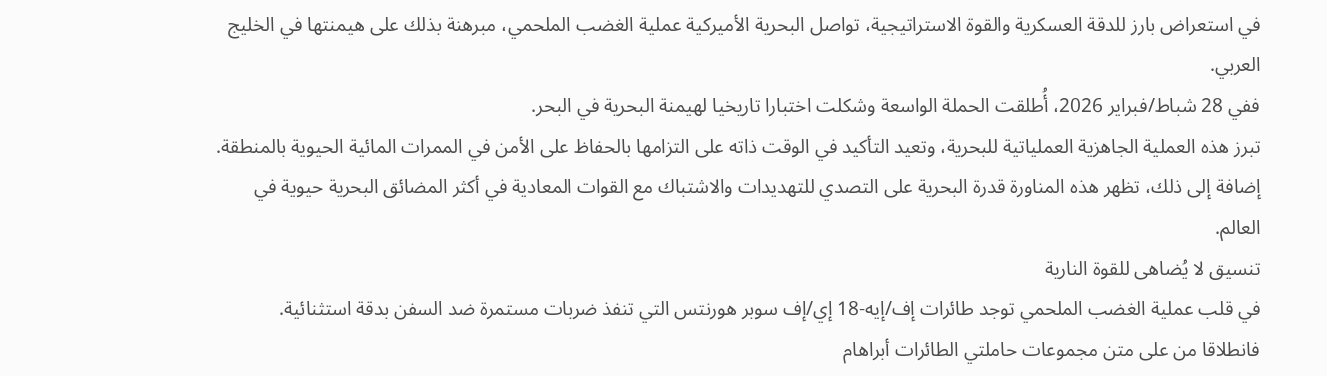في استعراض بارز للدقة العسكرية والقوة الاستراتيجية، تواصل البحرية الأميركية عملية الغضب الملحمي، مبرهنة بذلك على هيمنتها في الخليج العربي.
ففي 28 شباط/فبراير 2026، أُطلقت الحملة الواسعة وشكلت اختبارا تاريخيا لهيمنة البحرية في البحر.
تبرز هذه العملية الجاهزية العملياتية للبحرية، وتعيد التأكيد في الوقت ذاته على التزامها بالحفاظ على الأمن في الممرات المائية الحيوية بالمنطقة.
إضافة إلى ذلك، تظهر هذه المناورة قدرة البحرية على التصدي للتهديدات والاشتباك مع القوات المعادية في أكثر المضائق البحرية حيوية في العالم.
تنسيق لا يُضاهى للقوة النارية
في قلب عملية الغضب الملحمي توجد طائرات إف/إيه-18 إي/إف سوبر هورنتس التي تنفذ ضربات مستمرة ضد السفن بدقة استثنائية.
فانطلاقا من على متن مجموعات حاملتي الطائرات أبراهام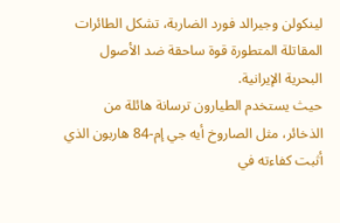لينكولن وجيرالد فورد الضاربة، تشكل الطائرات المقاتلة المتطورة قوة ساحقة ضد الأصول البحرية الإيرانية.
حيث يستخدم الطيارون ترسانة هائلة من الذخائر، مثل الصاروخ أيه جي إم-84 هاربون الذي أثبت كفاءته في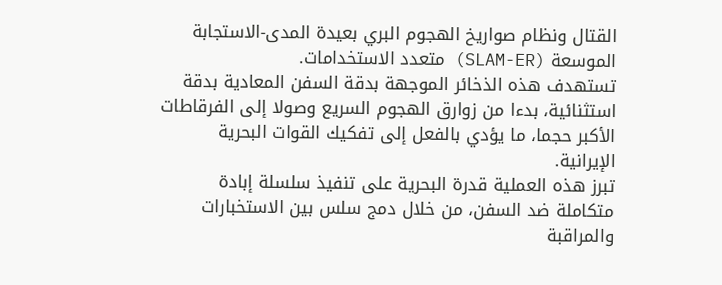القتال ونظام صواريخ الهجوم البري بعيدة المدى-الاستجابة الموسعة (SLAM-ER) متعدد الاستخدامات.
تستهدف هذه الذخائر الموجهة بدقة السفن المعادية بدقة استثنائية، بدءا من زوارق الهجوم السريع وصولا إلى الفرقاطات الأكبر حجما، ما يؤدي بالفعل إلى تفكيك القوات البحرية الإيرانية.
تبرز هذه العملية قدرة البحرية على تنفيذ سلسلة إبادة متكاملة ضد السفن، من خلال دمج سلس بين الاستخبارات والمراقبة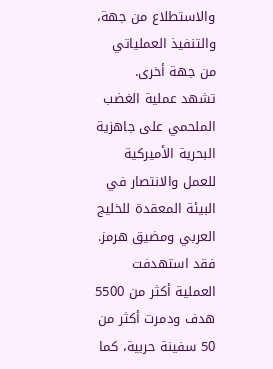والاستطلاع من جهة، والتنفيذ العملياتي من جهة أخرى.
تشهد عملية الغضب الملحمي على جاهزية البحرية الأميركية للعمل والانتصار في البيئة المعقدة للخليج العربي ومضيق هرمز.
فقد استهدفت العملية أكثر من 5500 هدف ودمرت أكثر من 50 سفينة حربية، كما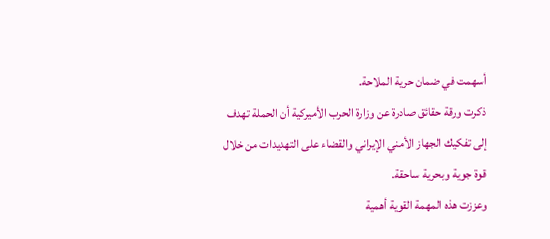أسهمت في ضمان حرية الملاحة.
ذكرت ورقة حقائق صادرة عن وزارة الحرب الأميركية أن الحملة تهدف إلى تفكيك الجهاز الأمني الإيراني والقضاء على التهديدات من خلال قوة جوية وبحرية ساحقة.
وعززت هذه المهمة القوية أهمية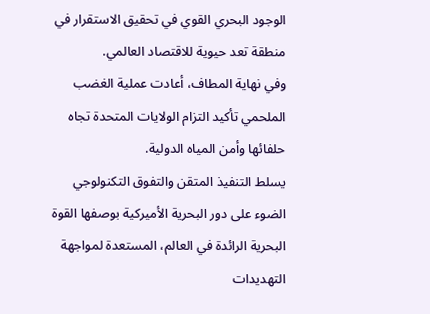الوجود البحري القوي في تحقيق الاستقرار في منطقة تعد حيوية للاقتصاد العالمي.
وفي نهاية المطاف، أعادت عملية الغضب الملحمي تأكيد التزام الولايات المتحدة تجاه حلفائها وأمن المياه الدولية.
يسلط التنفيذ المتقن والتفوق التكنولوجي الضوء على دور البحرية الأميركية بوصفها القوة البحرية الرائدة في العالم، المستعدة لمواجهة التهديدات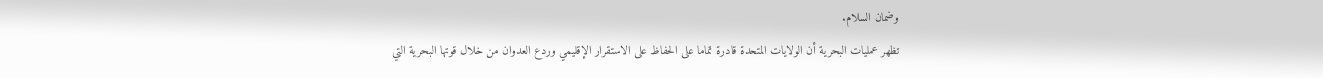وضمان السلام.
تظهر عمليات البحرية أن الولايات المتحدة قادرة تماما على الحفاظ على الاستقرار الإقليمي وردع العدوان من خلال قوتها البحرية التي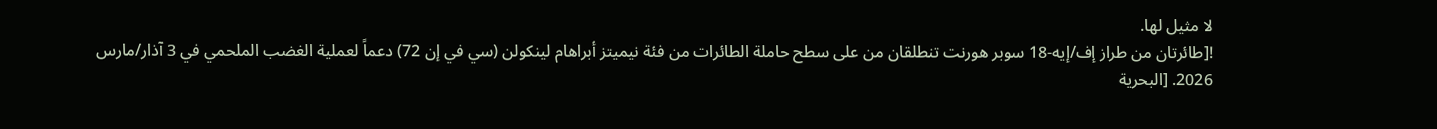لا مثيل لها.
![طائرتان من طراز إف/إيه-18 سوبر هورنت تنطلقان من على سطح حاملة الطائرات من فئة نيميتز أبراهام لينكولن (سي في إن 72) دعماً لعملية الغضب الملحمي في 3 آذار/مارس 2026. [البحرية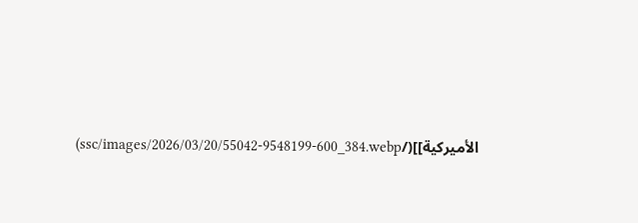الأميركية]](/ssc/images/2026/03/20/55042-9548199-600_384.webp)